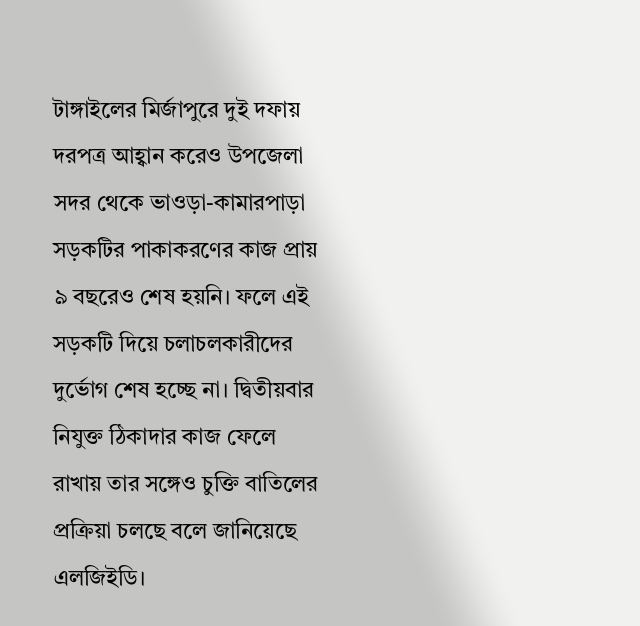টাঙ্গাইলের মির্জাপুরে দুই দফায় দরপত্র আহ্বান করেও উপজেলা সদর থেকে ভাওড়া-কামারপাড়া সড়কটির পাকাকরণের কাজ প্রায় ৯ বছরেও শেষ হয়নি। ফলে এই সড়কটি দিয়ে চলাচলকারীদের দুর্ভোগ শেষ হচ্ছে না। দ্বিতীয়বার নিযুক্ত ঠিকাদার কাজ ফেলে রাখায় তার সঙ্গেও চুক্তি বাতিলের প্রক্রিয়া চলছে বলে জানিয়েছে এলজিইডি।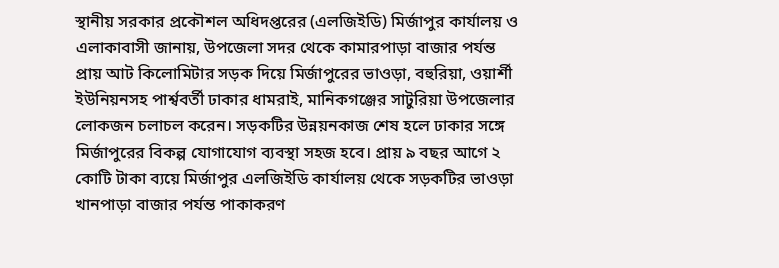স্থানীয় সরকার প্রকৌশল অধিদপ্তরের (এলজিইডি) মির্জাপুর কার্যালয় ও এলাকাবাসী জানায়, উপজেলা সদর থেকে কামারপাড়া বাজার পর্যন্ত প্রায় আট কিলোমিটার সড়ক দিয়ে মির্জাপুরের ভাওড়া, বহুরিয়া, ওয়ার্শী ইউনিয়নসহ পার্শ্ববর্তী ঢাকার ধামরাই, মানিকগঞ্জের সাটুরিয়া উপজেলার লোকজন চলাচল করেন। সড়কটির উন্নয়নকাজ শেষ হলে ঢাকার সঙ্গে মির্জাপুরের বিকল্প যোগাযোগ ব্যবস্থা সহজ হবে। প্রায় ৯ বছর আগে ২ কোটি টাকা ব্যয়ে মির্জাপুর এলজিইডি কার্যালয় থেকে সড়কটির ভাওড়া খানপাড়া বাজার পর্যন্ত পাকাকরণ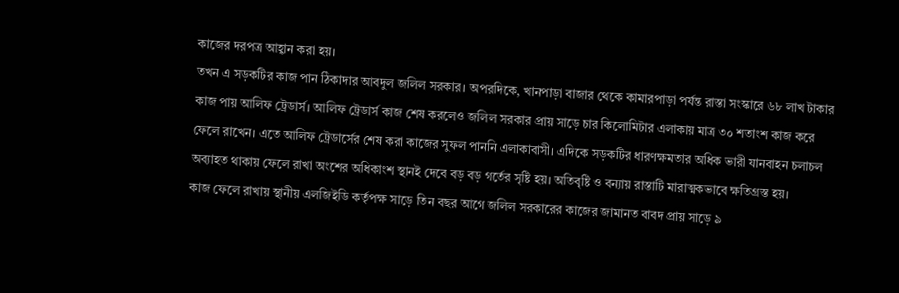কাজের দরপত্র আহ্বান করা হয়।
তখন এ সড়কটির কাজ পান ঠিকাদার আবদুল জলিল সরকার। অপরদিকে, খানপাড়া বাজার থেকে কামারপাড়া পর্যন্ত রাস্তা সংস্কারে ৬৮ লাখ টাকার কাজ পায় আলিফ ট্রেডার্স। আলিফ ট্রেডার্স কাজ শেষ করলেও জলিল সরকার প্রায় সাড়ে চার কিলোমিটার এলাকায় মাত্র ৩০ শতাংশ কাজ করে ফেলে রাখেন। এতে আলিফ ট্রেডার্সের শেষ করা কাজের সুফল পাননি এলাকাবাসী। এদিকে সড়কটির ধারণক্ষমতার অধিক ভারী যানবাহন চলাচল অব্যাহত থাকায় ফেলে রাখা অংশের অধিকাংশ স্থানই দেবে বড় বড় গর্তের সৃষ্টি হয়। অতিবৃষ্টি ও বন্যায় রাস্তাটি মারাত্মকভাবে ক্ষতিগ্রস্ত হয়।
কাজ ফেলে রাখায় স্থানীয় এলজিইডি কর্তৃপক্ষ সাড়ে তিন বছর আগে জলিল সরকারের কাজের জামানত বাবদ প্রায় সাড়ে ৯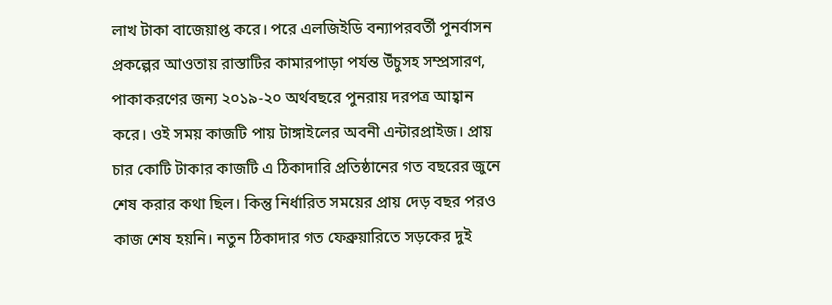লাখ টাকা বাজেয়াপ্ত করে। পরে এলজিইডি বন্যাপরবর্তী পুনর্বাসন প্রকল্পের আওতায় রাস্তাটির কামারপাড়া পর্যন্ত উঁচুসহ সম্প্রসারণ, পাকাকরণের জন্য ২০১৯-২০ অর্থবছরে পুনরায় দরপত্র আহ্বান করে। ওই সময় কাজটি পায় টাঙ্গাইলের অবনী এন্টারপ্রাইজ। প্রায় চার কোটি টাকার কাজটি এ ঠিকাদারি প্রতিষ্ঠানের গত বছরের জুনে শেষ করার কথা ছিল। কিন্তু নির্ধারিত সময়ের প্রায় দেড় বছর পরও কাজ শেষ হয়নি। নতুন ঠিকাদার গত ফেব্রুয়ারিতে সড়কের দুই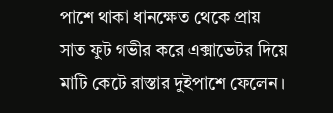পাশে থাকা ধানক্ষেত থেকে প্রায় সাত ফুট গভীর করে এক্সাভেটর দিয়ে মাটি কেটে রাস্তার দুইপাশে ফেলেন।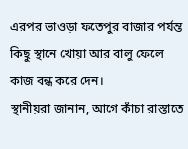এরপর ভাওড়া ফতেপুর বাজার পর্যন্ত কিছু স্থানে খোয়া আর বালু ফেলে কাজ বন্ধ করে দেন।
স্থানীয়রা জানান, আগে কাঁচা রাস্তাতে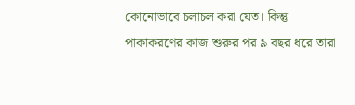কোনোভাবে চলাচল করা যেত। কিন্তু পাকাকরণের কাজ শুরুর পর ৯ বছর ধরে তারা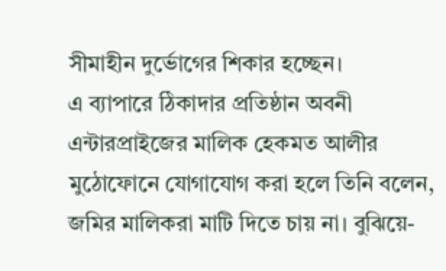সীমাহীন দুর্ভোগের শিকার হচ্ছেন।
এ ব্যাপারে ঠিকাদার প্রতিষ্ঠান অবনী এন্টারপ্রাইজের মালিক হেকমত আলীর মুঠোফোনে যোগাযোগ করা হলে তিনি বলেন, জমির মালিকরা মাটি দিতে চায় না। বুঝিয়ে-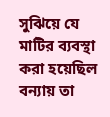সুঝিয়ে যে মাটির ব্যবস্থা করা হয়েছিল বন্যায় তা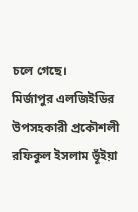চলে গেছে।
মির্জাপুর এলজিইডির উপসহকারী প্রকৌশলী রফিকুল ইসলাম ভূঁইয়া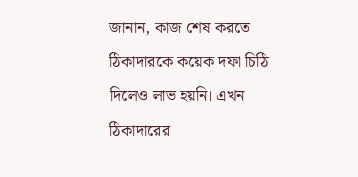জানান, কাজ শেষ করতে ঠিকাদারকে কয়েক দফা চিঠি দিলেও লাভ হয়নি। এখন ঠিকাদারের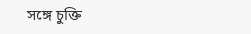সঙ্গে চুক্তি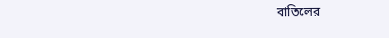বাতিলের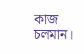কাজ চলমান।